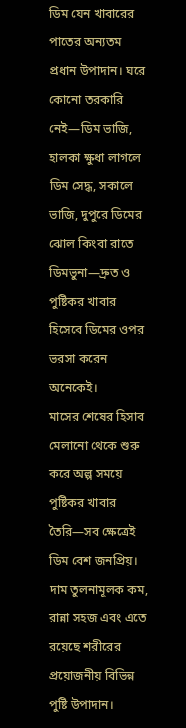ডিম যেন খাবারের পাতের অন্যতম প্রধান উপাদান। ঘরে কোনো তরকারি নেই—ডিম ভাজি, হালকা ক্ষুধা লাগলে ডিম সেদ্ধ, সকালে ভাজি, দুপুরে ডিমের ঝোল কিংবা রাতে ডিমভুনা—দ্রুত ও পুষ্টিকর খাবার হিসেবে ডিমের ওপর ভরসা করেন অনেকেই।
মাসের শেষের হিসাব মেলানো থেকে শুরু করে অল্প সময়ে পুষ্টিকর খাবার তৈরি—সব ক্ষেত্রেই ডিম বেশ জনপ্রিয়। দাম তুলনামূলক কম, রান্না সহজ এবং এতে রয়েছে শরীরের প্রয়োজনীয় বিভিন্ন পুষ্টি উপাদান।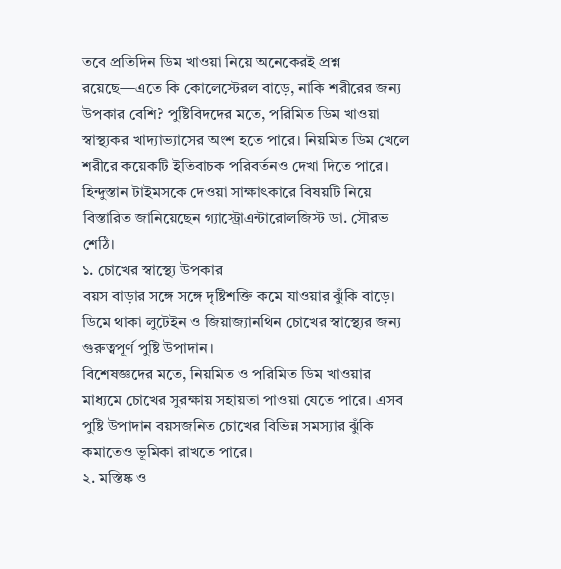তবে প্রতিদিন ডিম খাওয়া নিয়ে অনেকেরই প্রশ্ন রয়েছে—এতে কি কোলেস্টেরল বাড়ে, নাকি শরীরের জন্য উপকার বেশি? পুষ্টিবিদদের মতে, পরিমিত ডিম খাওয়া স্বাস্থ্যকর খাদ্যাভ্যাসের অংশ হতে পারে। নিয়মিত ডিম খেলে শরীরে কয়েকটি ইতিবাচক পরিবর্তনও দেখা দিতে পারে।
হিন্দুস্তান টাইমসকে দেওয়া সাক্ষাৎকারে বিষয়টি নিয়ে বিস্তারিত জানিয়েছেন গ্যাস্ট্রোএন্টারোলজিস্ট ডা. সৌরভ শেঠি।
১. চোখের স্বাস্থ্যে উপকার
বয়স বাড়ার সঙ্গে সঙ্গে দৃষ্টিশক্তি কমে যাওয়ার ঝুঁকি বাড়ে। ডিমে থাকা লুটেইন ও জিয়াজ্যানথিন চোখের স্বাস্থ্যের জন্য গুরুত্বপূর্ণ পুষ্টি উপাদান।
বিশেষজ্ঞদের মতে, নিয়মিত ও পরিমিত ডিম খাওয়ার মাধ্যমে চোখের সুরক্ষায় সহায়তা পাওয়া যেতে পারে। এসব পুষ্টি উপাদান বয়সজনিত চোখের বিভিন্ন সমস্যার ঝুঁকি কমাতেও ভূমিকা রাখতে পারে।
২. মস্তিষ্ক ও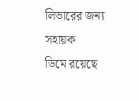লিভারের জন্য সহায়ক
ডিমে রয়েছে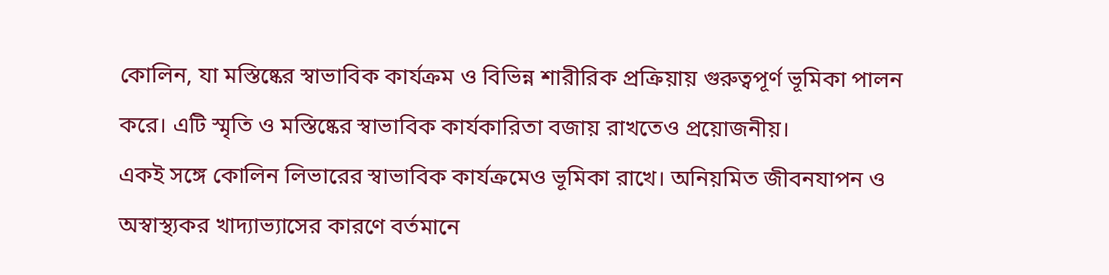কোলিন, যা মস্তিষ্কের স্বাভাবিক কার্যক্রম ও বিভিন্ন শারীরিক প্রক্রিয়ায় গুরুত্বপূর্ণ ভূমিকা পালন করে। এটি স্মৃতি ও মস্তিষ্কের স্বাভাবিক কার্যকারিতা বজায় রাখতেও প্রয়োজনীয়।
একই সঙ্গে কোলিন লিভারের স্বাভাবিক কার্যক্রমেও ভূমিকা রাখে। অনিয়মিত জীবনযাপন ও অস্বাস্থ্যকর খাদ্যাভ্যাসের কারণে বর্তমানে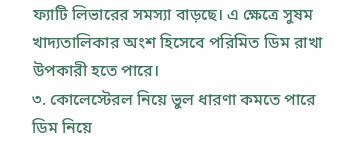ফ্যাটি লিভারের সমস্যা বাড়ছে। এ ক্ষেত্রে সুষম খাদ্যতালিকার অংশ হিসেবে পরিমিত ডিম রাখা উপকারী হতে পারে।
৩. কোলেস্টেরল নিয়ে ভুল ধারণা কমতে পারে
ডিম নিয়ে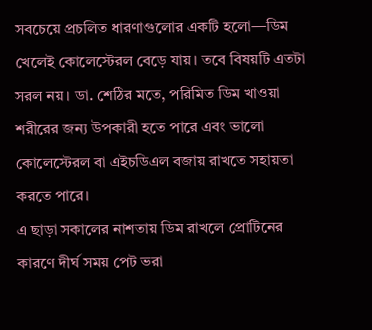সবচেয়ে প্রচলিত ধারণাগুলোর একটি হলো—ডিম খেলেই কোলেস্টেরল বেড়ে যায়। তবে বিষয়টি এতটা সরল নয়। ডা. শেঠির মতে, পরিমিত ডিম খাওয়া শরীরের জন্য উপকারী হতে পারে এবং ভালো কোলেস্টেরল বা এইচডিএল বজায় রাখতে সহায়তা করতে পারে।
এ ছাড়া সকালের নাশতায় ডিম রাখলে প্রোটিনের কারণে দীর্ঘ সময় পেট ভরা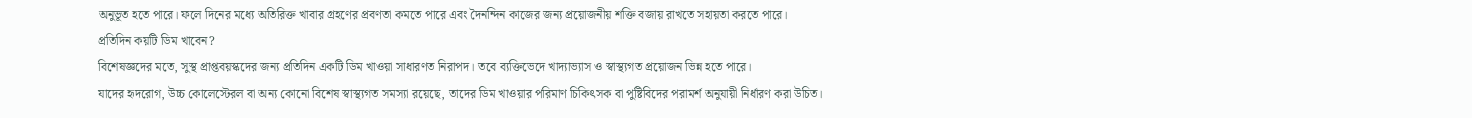অনুভূত হতে পারে। ফলে দিনের মধ্যে অতিরিক্ত খাবার গ্রহণের প্রবণতা কমতে পারে এবং দৈনন্দিন কাজের জন্য প্রয়োজনীয় শক্তি বজায় রাখতে সহায়তা করতে পারে।
প্রতিদিন কয়টি ডিম খাবেন?
বিশেষজ্ঞদের মতে, সুস্থ প্রাপ্তবয়স্কদের জন্য প্রতিদিন একটি ডিম খাওয়া সাধারণত নিরাপদ। তবে ব্যক্তিভেদে খাদ্যাভ্যাস ও স্বাস্থ্যগত প্রয়োজন ভিন্ন হতে পারে।
যাদের হৃদরোগ, উচ্চ কোলেস্টেরল বা অন্য কোনো বিশেষ স্বাস্থ্যগত সমস্যা রয়েছে, তাদের ডিম খাওয়ার পরিমাণ চিকিৎসক বা পুষ্টিবিদের পরামর্শ অনুযায়ী নির্ধারণ করা উচিত।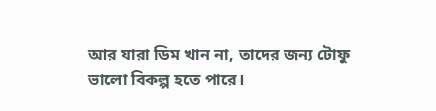আর যারা ডিম খান না, তাদের জন্য টোফু ভালো বিকল্প হতে পারে।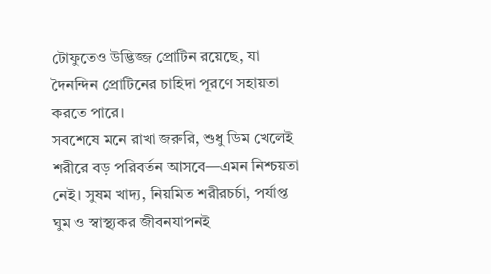টোফুতেও উদ্ভিজ্জ প্রোটিন রয়েছে, যা দৈনন্দিন প্রোটিনের চাহিদা পূরণে সহায়তা করতে পারে।
সবশেষে মনে রাখা জরুরি, শুধু ডিম খেলেই শরীরে বড় পরিবর্তন আসবে—এমন নিশ্চয়তা নেই। সুষম খাদ্য, নিয়মিত শরীরচর্চা, পর্যাপ্ত ঘুম ও স্বাস্থ্যকর জীবনযাপনই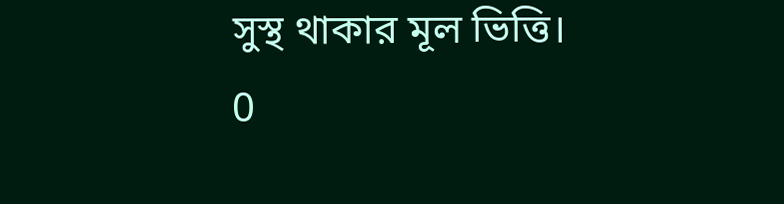সুস্থ থাকার মূল ভিত্তি।
0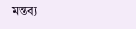মন্তব্য